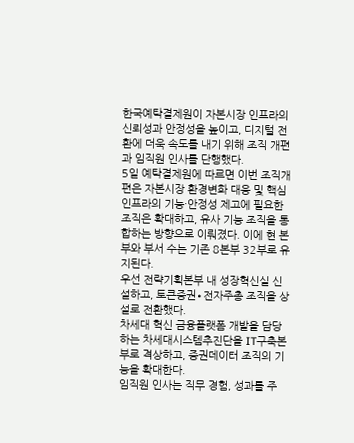한국예탁결제원이 자본시장 인프라의 신뢰성과 안정성을 높이고, 디지털 전환에 더욱 속도를 내기 위해 조직 개편과 임직원 인사를 단행했다.
5일 예탁결제원에 따르면 이번 조직개편은 자본시장 환경변화 대응 및 핵심 인프라의 기능·안정성 제고에 필요한 조직은 확대하고, 유사 기능 조직을 통합하는 방향으로 이뤄졌다. 이에 현 본부와 부서 수는 기존 8본부 32부로 유지된다.
우선 전략기획본부 내 성장혁신실 신설하고, 토큰증권∙전자주총 조직을 상설로 전환했다.
차세대 혁신 금융플랫폼 개발을 담당하는 차세대시스템추진단을 IT구축본부로 격상하고, 증권데이터 조직의 기능을 확대한다.
임직원 인사는 직무 경험, 성과를 주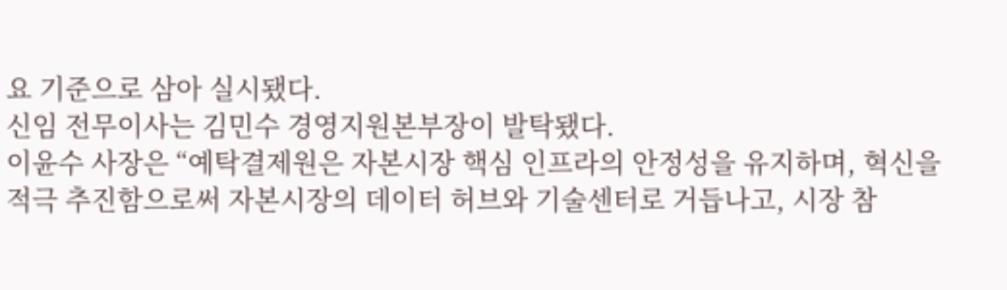요 기준으로 삼아 실시됐다.
신임 전무이사는 김민수 경영지원본부장이 발탁됐다.
이윤수 사장은 “예탁결제원은 자본시장 핵심 인프라의 안정성을 유지하며, 혁신을 적극 추진함으로써 자본시장의 데이터 허브와 기술센터로 거듭나고, 시장 참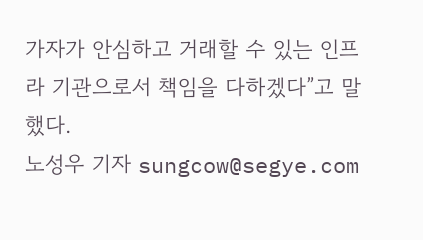가자가 안심하고 거래할 수 있는 인프라 기관으로서 책임을 다하겠다”고 말했다.
노성우 기자 sungcow@segye.com